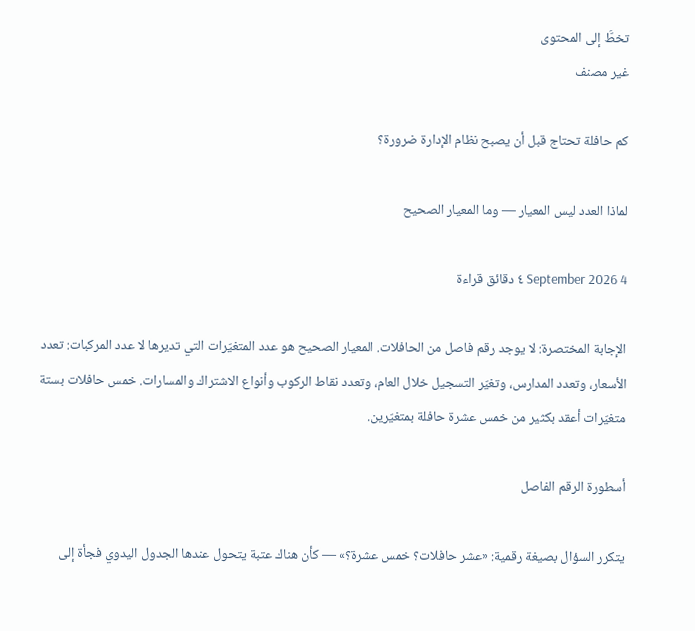تخطَّ إلى المحتوى
غير مصنف

كم حافلة تحتاج قبل أن يصبح نظام الإدارة ضرورة؟

لماذا العدد ليس المعيار — وما المعيار الصحيح

4 September 2026 ٤ دقائق قراءة

الإجابة المختصرة: لا يوجد رقم فاصل من الحافلات. المعيار الصحيح هو عدد المتغيّرات التي تديرها لا عدد المركبات: تعدد الأسعار، وتعدد المدارس، وتغيّر التسجيل خلال العام، وتعدد نقاط الركوب وأنواع الاشتراك والمسارات. خمس حافلات بستة متغيّرات أعقد بكثير من خمس عشرة حافلة بمتغيّرين.

أسطورة الرقم الفاصل

يتكرر السؤال بصيغة رقمية: «عشر حافلات؟ خمس عشرة؟» — كأن هناك عتبة يتحول عندها الجدول اليدوي فجأة إلى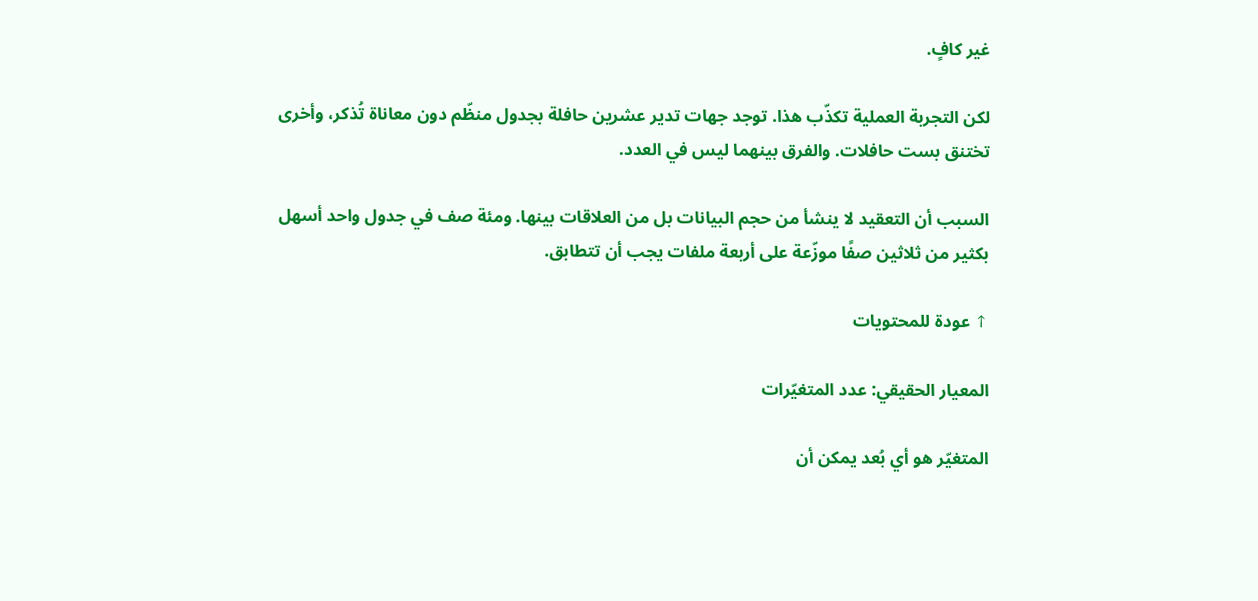غير كافٍ.

لكن التجربة العملية تكذّب هذا. توجد جهات تدير عشرين حافلة بجدول منظّم دون معاناة تُذكر، وأخرى تختنق بست حافلات. والفرق بينهما ليس في العدد.

السبب أن التعقيد لا ينشأ من حجم البيانات بل من العلاقات بينها. ومئة صف في جدول واحد أسهل بكثير من ثلاثين صفًا موزّعة على أربعة ملفات يجب أن تتطابق.

↑ عودة للمحتويات

المعيار الحقيقي: عدد المتغيّرات

المتغيّر هو أي بُعد يمكن أن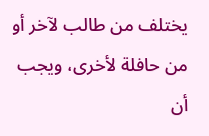يختلف من طالب لآخر أو من حافلة لأخرى، ويجب أن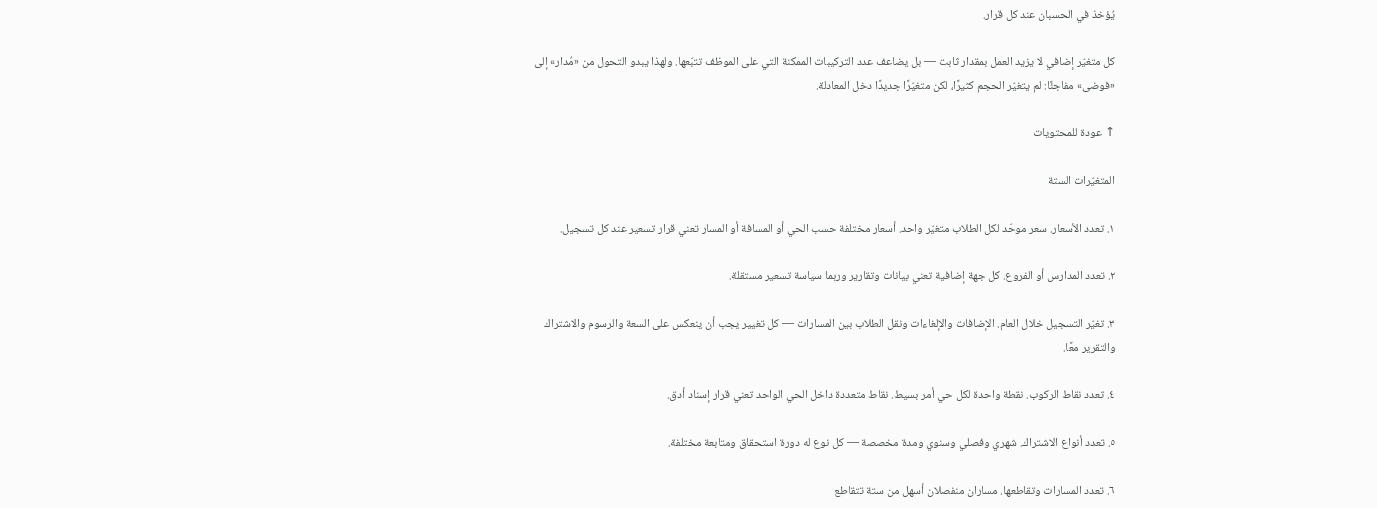يُؤخذ في الحسبان عند كل قرار.

كل متغيّر إضافي لا يزيد العمل بمقدار ثابت — بل يضاعف عدد التركيبات الممكنة التي على الموظف تتبّعها. ولهذا يبدو التحول من «مُدار» إلى «فوضى» مفاجئًا: لم يتغيّر الحجم كثيرًا، لكن متغيّرًا جديدًا دخل المعادلة.

↑ عودة للمحتويات

المتغيّرات الستة

١. تعدد الأسعار. سعر موحّد لكل الطلاب متغيّر واحد. أسعار مختلفة حسب الحي أو المسافة أو المسار تعني قرار تسعير عند كل تسجيل.

٢. تعدد المدارس أو الفروع. كل جهة إضافية تعني بيانات وتقارير وربما سياسة تسعير مستقلة.

٣. تغيّر التسجيل خلال العام. الإضافات والإلغاءات ونقل الطلاب بين المسارات — كل تغيير يجب أن ينعكس على السعة والرسوم والاشتراك والتقرير معًا.

٤. تعدد نقاط الركوب. نقطة واحدة لكل حي أمر بسيط. نقاط متعددة داخل الحي الواحد تعني قرار إسناد أدق.

٥. تعدد أنواع الاشتراك. شهري وفصلي وسنوي ومدة مخصصة — كل نوع له دورة استحقاق ومتابعة مختلفة.

٦. تعدد المسارات وتقاطعها. مساران منفصلان أسهل من ستة تتقاطع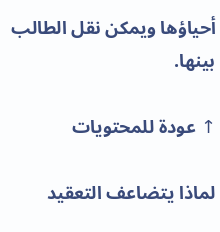أحياؤها ويمكن نقل الطالب بينها.

↑ عودة للمحتويات

لماذا يتضاعف التعقيد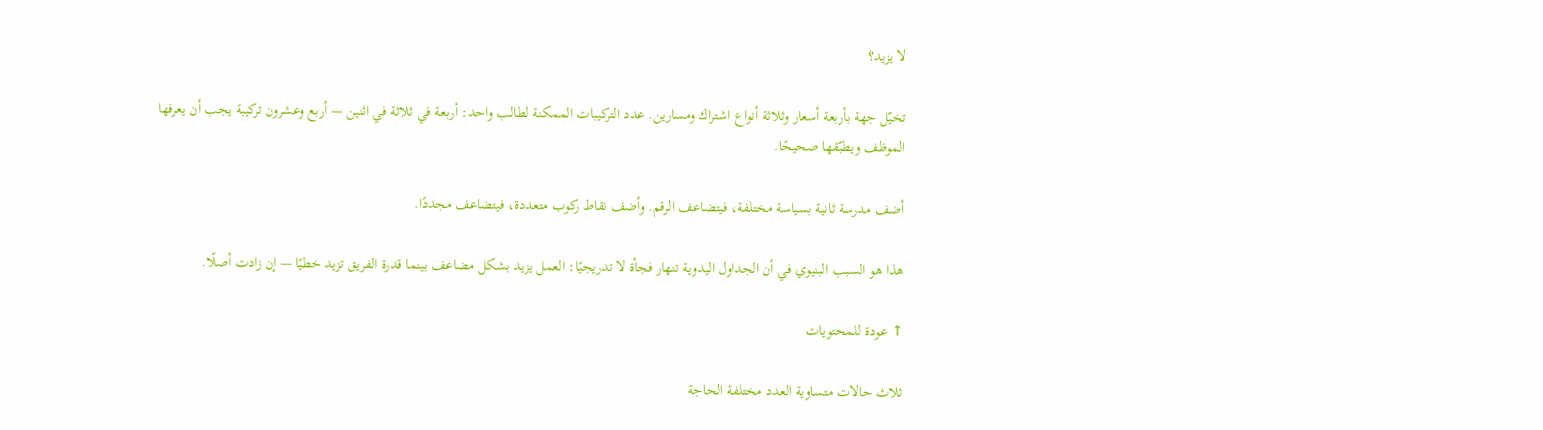لا يزيد؟

تخيّل جهة بأربعة أسعار وثلاثة أنواع اشتراك ومسارين. عدد التركيبات الممكنة لطالب واحد: أربعة في ثلاثة في اثنين — أربع وعشرون تركيبة يجب أن يعرفها الموظف ويطبّقها صحيحًا.

أضف مدرسة ثانية بسياسة مختلفة، فيتضاعف الرقم. وأضف نقاط ركوب متعددة، فيتضاعف مجددًا.

هذا هو السبب البنيوي في أن الجداول اليدوية تنهار فجأة لا تدريجيًا: العمل يزيد بشكل مضاعف بينما قدرة الفريق تزيد خطيًا — إن زادت أصلًا.

↑ عودة للمحتويات

ثلاث حالات متساوية العدد مختلفة الحاجة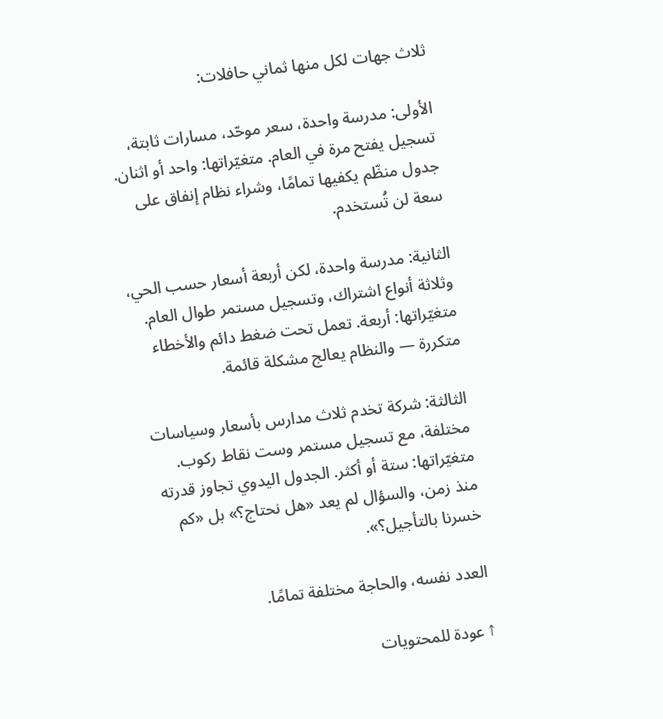ثلاث جهات لكل منها ثماني حافلات:

الأولى: مدرسة واحدة، سعر موحّد، مسارات ثابتة، تسجيل يفتح مرة في العام. متغيّراتها: واحد أو اثنان. جدول منظّم يكفيها تمامًا، وشراء نظام إنفاق على سعة لن تُستخدم.

الثانية: مدرسة واحدة، لكن أربعة أسعار حسب الحي، وثلاثة أنواع اشتراك، وتسجيل مستمر طوال العام. متغيّراتها: أربعة. تعمل تحت ضغط دائم والأخطاء متكررة — والنظام يعالج مشكلة قائمة.

الثالثة: شركة تخدم ثلاث مدارس بأسعار وسياسات مختلفة، مع تسجيل مستمر وست نقاط ركوب. متغيّراتها: ستة أو أكثر. الجدول اليدوي تجاوز قدرته منذ زمن، والسؤال لم يعد «هل نحتاج؟» بل «كم خسرنا بالتأجيل؟».

العدد نفسه، والحاجة مختلفة تمامًا.

↑ عودة للمحتويات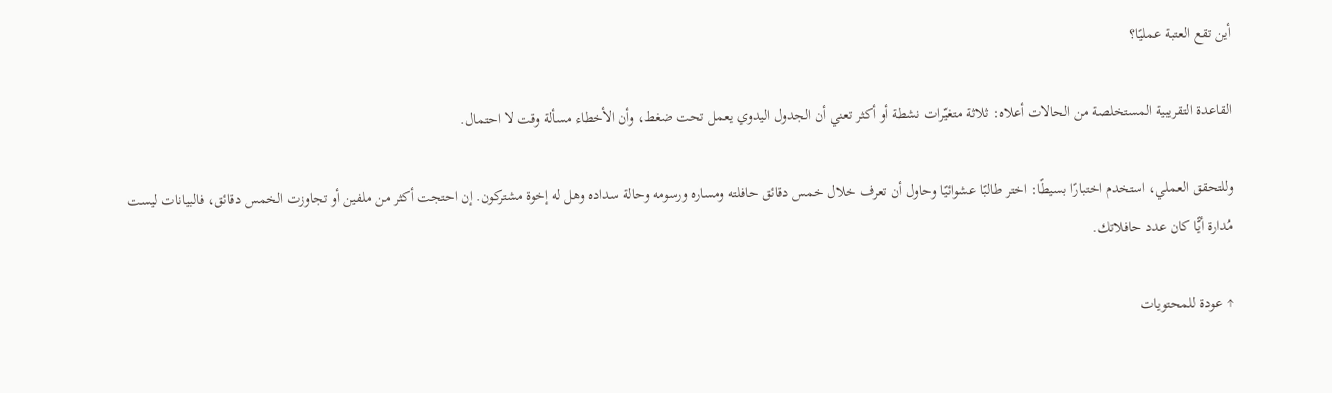أين تقع العتبة عمليًا؟

القاعدة التقريبية المستخلصة من الحالات أعلاه: ثلاثة متغيّرات نشطة أو أكثر تعني أن الجدول اليدوي يعمل تحت ضغط، وأن الأخطاء مسألة وقت لا احتمال.

وللتحقق العملي، استخدم اختبارًا بسيطًا: اختر طالبًا عشوائيًا وحاول أن تعرف خلال خمس دقائق حافلته ومساره ورسومه وحالة سداده وهل له إخوة مشتركون. إن احتجت أكثر من ملفين أو تجاوزت الخمس دقائق، فالبيانات ليست مُدارة أيًّا كان عدد حافلاتك.

↑ عودة للمحتويات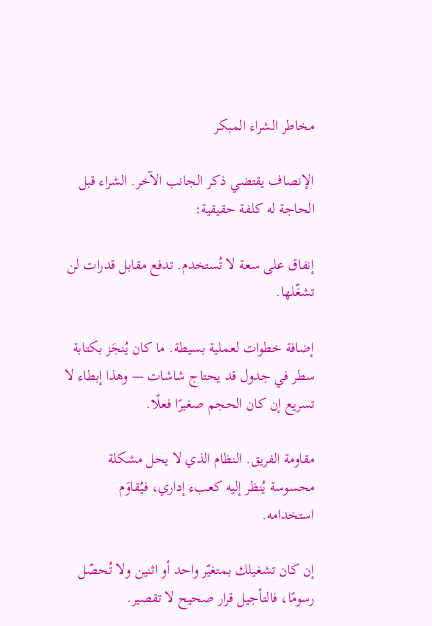مخاطر الشراء المبكر

الإنصاف يقتضي ذكر الجانب الآخر. الشراء قبل الحاجة له كلفة حقيقية:

إنفاق على سعة لا تُستخدم. تدفع مقابل قدرات لن تشغّلها.

إضافة خطوات لعملية بسيطة. ما كان يُنجَز بكتابة سطر في جدول قد يحتاج شاشات — وهذا إبطاء لا تسريع إن كان الحجم صغيرًا فعلًا.

مقاومة الفريق. النظام الذي لا يحل مشكلة محسوسة يُنظر إليه كعبء إداري، فيُقاوَم استخدامه.

إن كان تشغيلك بمتغيّر واحد أو اثنين ولا تُحصّل رسومًا، فالتأجيل قرار صحيح لا تقصير.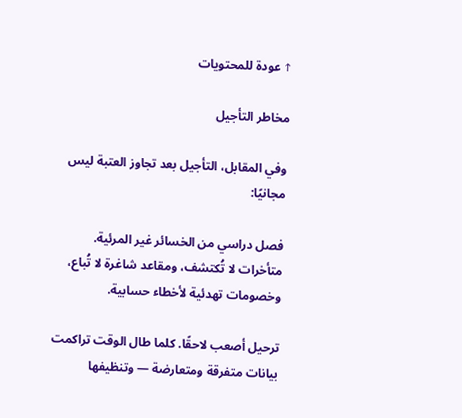↑ عودة للمحتويات

مخاطر التأجيل

وفي المقابل، التأجيل بعد تجاوز العتبة ليس مجانيًا:

فصل دراسي من الخسائر غير المرئية. متأخرات لا تُكتشف، ومقاعد شاغرة لا تُباع، وخصومات تهدئية لأخطاء حسابية.

ترحيل أصعب لاحقًا. كلما طال الوقت تراكمت بيانات متفرقة ومتعارضة — وتنظيفها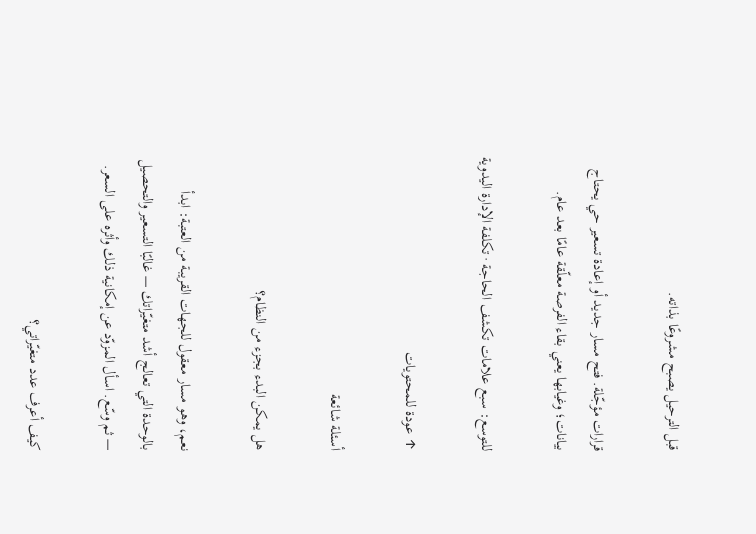قبل الترحيل يصبح مشروعًا بذاته.

قرارات مؤجّلة. فتح مسار جديد أو إعادة تسعير حي يحتاج بيانات؛ وغيابها يعني بقاء الفرصة معلّقة عامًا بعد عام.

للتوسع: سبع علامات تكشف الحاجة · تكلفة الإدارة اليدوية

↑ عودة للمحتويات

أسئلة شائعة

هل يمكن البدء بجزء من النظام؟

نعم، وهو مسار معقول للجهات القريبة من العتبة: ابدأ بالوحدة التي تعالج أشد متغيّراتك — غالبًا التسعير والتحصيل — ثم وسّع. اسأل المزوّد عن إمكانية ذلك وأثره على السعر.

كيف أعرف عدد متغيّراتي؟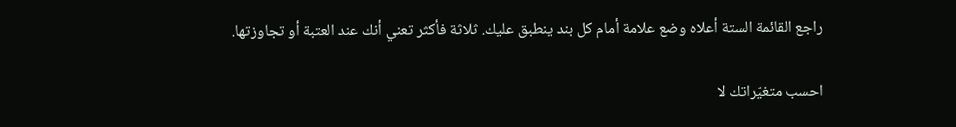راجع القائمة الستة أعلاه وضع علامة أمام كل بند ينطبق عليك. ثلاثة فأكثر تعني أنك عند العتبة أو تجاوزتها.

احسب متغيّراتك لا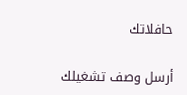حافلاتك

أرسل وصف تشغيلك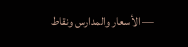— الأسعار والمدارس ونقاط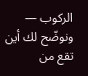الركوب — ونوضّح لك أين تقع من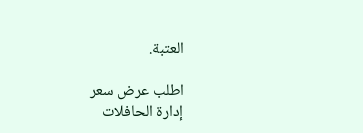العتبة.

اطلب عرض سعر
إدارة الحافلات